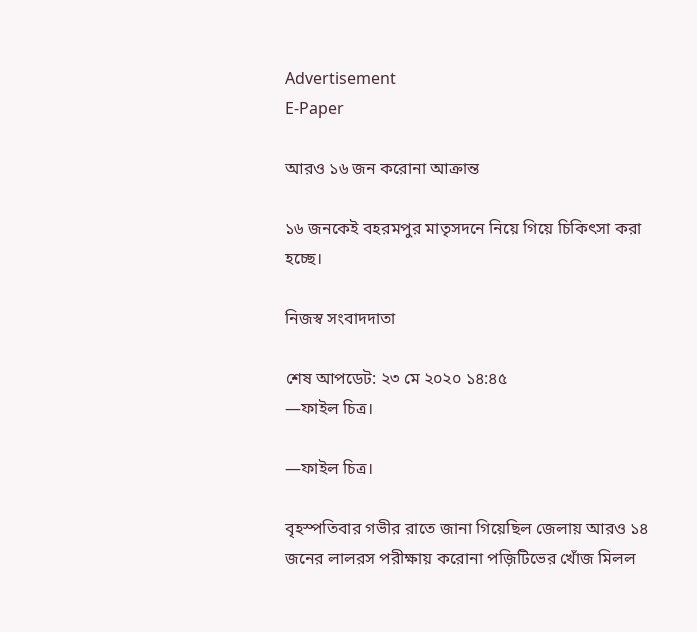Advertisement
E-Paper

আরও ১৬ জন করোনা আক্রান্ত

১৬ জনকেই বহরমপুর মাতৃসদনে নিয়ে গিয়ে চিকিৎসা করা হচ্ছে।

নিজস্ব সংবাদদাতা

শেষ আপডেট: ২৩ মে ২০২০ ১৪:৪৫
—ফাইল চিত্র।

—ফাইল চিত্র।

বৃহস্পতিবার গভীর রাতে জানা গিয়েছিল জেলায় আরও ১৪ জনের লালরস পরীক্ষায় করোনা পজ়িটিভের খোঁজ মিলল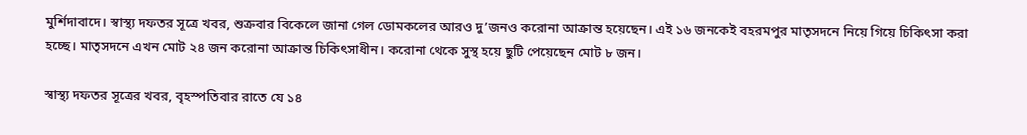মুর্শিদাবাদে। স্বাস্থ্য দফতর সূত্রে খবর, শুক্রবার বিকেলে জানা গেল ডোমকলের আরও দু’জনও করোনা আক্রান্ত হয়েছেন। এই ১৬ জনকেই বহরমপুর মাতৃসদনে নিয়ে গিয়ে চিকিৎসা করা হচ্ছে। মাতৃসদনে এখন মোট ২৪ জন করোনা আক্রান্ত চিকিৎসাধীন। করোনা থেকে সুস্থ হয়ে ছুটি পেয়েছেন মোট ৮ জন।

স্বাস্থ্য দফতর সূত্রের খবর, বৃহস্পতিবার রাতে যে ১৪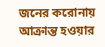জনের করোনায় আক্রান্ত হওয়ার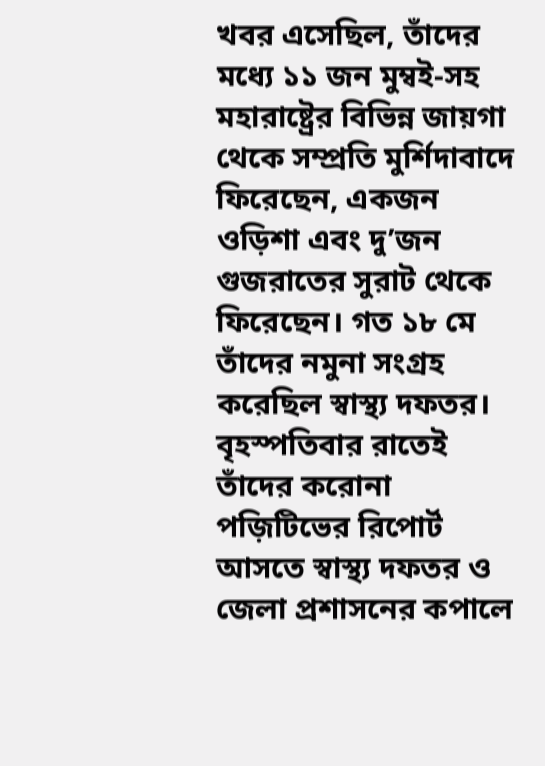খবর এসেছিল, তাঁদের মধ্যে ১১ জন মুম্বই-সহ মহারাষ্ট্রের বিভিন্ন জায়গা থেকে সম্প্রতি মুর্শিদাবাদে ফিরেছেন, একজন ওড়িশা এবং দু’জন গুজরাতের সুরাট থেকে ফিরেছেন। গত ১৮ মে তাঁদের নমুনা সংগ্রহ করেছিল স্বাস্থ্য দফতর। বৃহস্পতিবার রাতেই তাঁদের করোনা পজ়িটিভের রিপোর্ট আসতে স্বাস্থ্য দফতর ও জেলা প্রশাসনের কপালে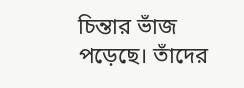চিন্তার ভাঁজ পড়েছে। তাঁদের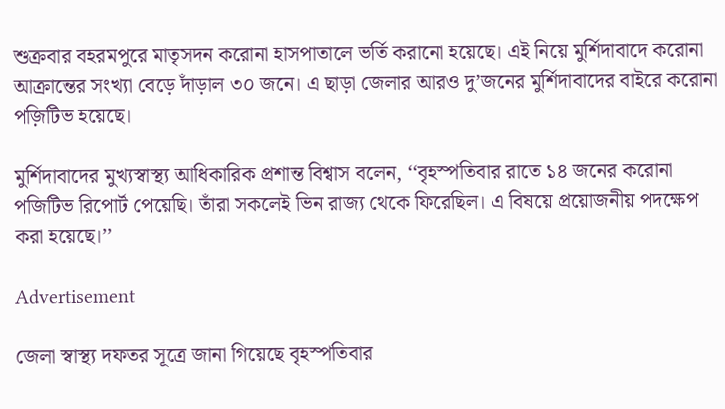শুক্রবার বহরমপুরে মাতৃসদন করোনা হাসপাতালে ভর্তি করানো হয়েছে। এই নিয়ে মুর্শিদাবাদে করোনা আক্রান্তের সংখ্যা বেড়ে দাঁড়াল ৩০ জনে। এ ছাড়া জেলার আরও দু’জনের মুর্শিদাবাদের বাইরে করোনা পজ়িটিভ হয়েছে।

মুর্শিদাবাদের মুখ্যস্বাস্থ্য আধিকারিক প্রশান্ত বিশ্বাস বলেন, ‘‘বৃহস্পতিবার রাতে ১৪ জনের করোনা পজিটিভ রিপোর্ট পেয়েছি। তাঁরা সকলেই ভিন রাজ্য থেকে ফিরেছিল। এ বিষয়ে প্রয়োজনীয় পদক্ষেপ করা হয়েছে।’’

Advertisement

জেলা স্বাস্থ্য দফতর সূত্রে জানা গিয়েছে বৃহস্পতিবার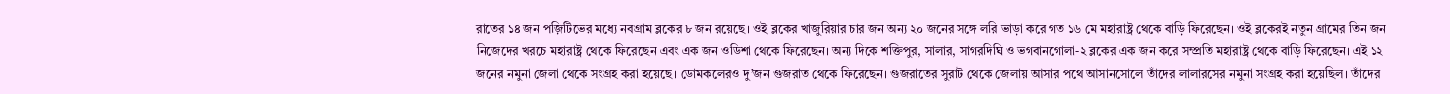রাতের ১৪ জন পজ়িটিভের মধ্যে নবগ্রাম ব্লকের ৮ জন রয়েছে। ওই ব্লকের খাজুরিয়ার চার জন অন্য ২০ জনের সঙ্গে লরি ভাড়া করে গত ১৬ মে মহারাষ্ট্র থেকে বাড়ি ফিরেছেন। ওই ব্লকেরই নতুন গ্রামের তিন জন নিজেদের খরচে মহারাষ্ট্র থেকে ফিরেছেন এবং এক জন ওডিশা থেকে ফিরেছেন। অন্য দিকে শক্তিপুর, সালার, সাগরদিঘি ও ভগবানগোলা-২ ব্লকের এক জন করে সম্প্রতি মহারাষ্ট্র থেকে বাড়ি ফিরেছেন। এই ১২ জনের নমুনা জেলা থেকে সংগ্রহ করা হয়েছে। ডোমকলেরও দু’জন গুজরাত থেকে ফিরেছেন। গুজরাতের সুরাট থেকে জেলায় আসার পথে আসানসোলে তাঁদের লালারসের নমুনা সংগ্রহ করা হয়েছিল। তাঁদের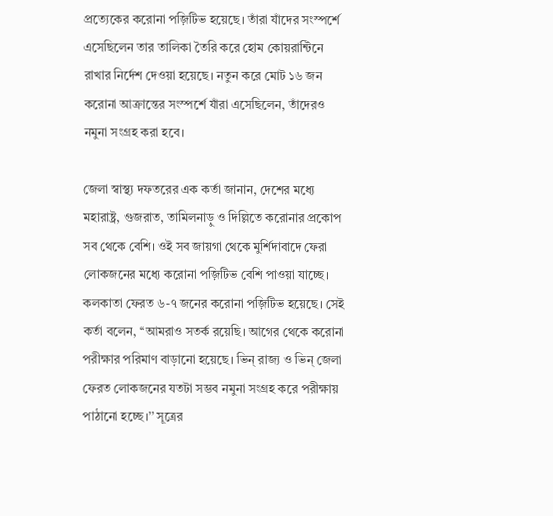প্রত্যেকের করোনা পজ়িটিভ হয়েছে। তাঁরা যাঁদের সংস্পর্শে এসেছিলেন তার তালিকা তৈরি করে হোম কোয়রান্টিনে রাখার নির্দেশ দেওয়া হয়েছে। নতুন করে মোট ১৬ জন করোনা আক্রান্তের সংস্পর্শে যাঁরা এসেছিলেন, তাঁদেরও নমুনা সংগ্রহ করা হবে।

জেলা স্বাস্থ্য দফতরের এক কর্তা জানান, দেশের মধ্যে মহারাষ্ট্র, গুজরাত, তামিলনাড়ু ও দিল্লিতে করোনার প্রকোপ সব থেকে বেশি। ওই সব জায়গা থেকে মুর্শিদাবাদে ফেরা লোকজনের মধ্যে করোনা পজ়িটিভ বেশি পাওয়া যাচ্ছে। কলকাতা ফেরত ৬-৭ জনের করোনা পজ়িটিভ হয়েছে। সেই কর্তা বলেন, ‘‘আমরাও সতর্ক রয়েছি। আগের থেকে করোনা পরীক্ষার পরিমাণ বাড়ানো হয়েছে। ভিন্ রাজ্য ও ভিন্ জেলা ফেরত লোকজনের যতটা সম্ভব নমুনা সংগ্রহ করে পরীক্ষায় পাঠানো হচ্ছে।’’ সূত্রের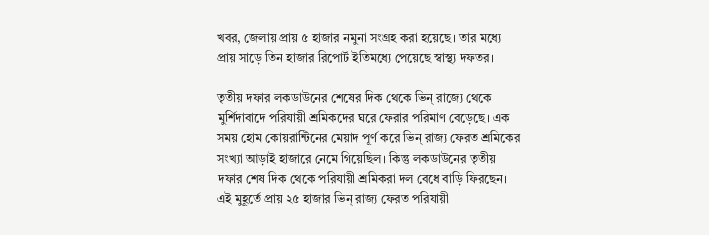খবর, জেলায় প্রায় ৫ হাজার নমুনা সংগ্রহ করা হয়েছে। তার মধ্যে প্রায় সাড়ে তিন হাজার রিপোর্ট ইতিমধ্যে পেয়েছে স্বাস্থ্য দফতর।

তৃতীয় দফার লকডাউনের শেষের দিক থেকে ভিন্ রাজ্যে থেকে মুর্শিদাবাদে পরিযায়ী শ্রমিকদের ঘরে ফেরার পরিমাণ বেড়েছে। এক সময় হোম কোয়রান্টিনের মেয়াদ পূর্ণ করে ভিন্ রাজ্য ফেরত শ্রমিকের সংখ্যা আড়াই হাজারে নেমে গিয়েছিল। কিন্তু লকডাউনের তৃতীয় দফার শেষ দিক থেকে পরিযায়ী শ্রমিকরা দল বেধে বাড়ি ফিরছেন। এই মুহূর্তে প্রায় ২৫ হাজার ভিন্ রাজ্য ফেরত পরিযায়ী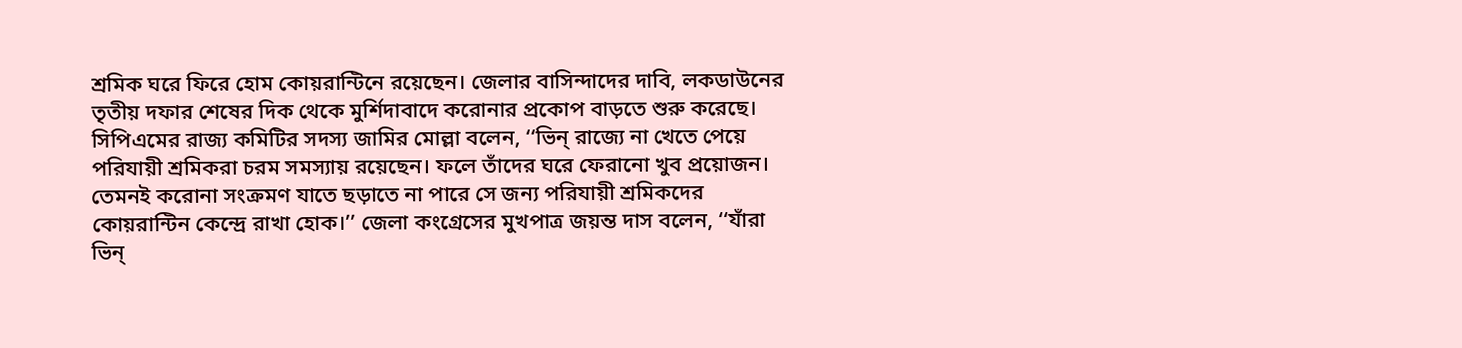শ্রমিক ঘরে ফিরে হোম কোয়রান্টিনে রয়েছেন। জেলার বাসিন্দাদের দাবি, লকডাউনের তৃতীয় দফার শেষের দিক থেকে মুর্শিদাবাদে করোনার প্রকোপ বাড়তে শুরু করেছে। সিপিএমের রাজ্য কমিটির সদস্য জামির মোল্লা বলেন, ‘‘ভিন্ রাজ্যে না খেতে পেয়ে পরিযায়ী শ্রমিকরা চরম সমস্যায় রয়েছেন। ফলে তাঁদের ঘরে ফেরানো খুব প্রয়োজন। তেমনই করোনা সংক্রমণ যাতে ছড়াতে না পারে সে জন্য পরিযায়ী শ্রমিকদের কোয়রান্টিন কেন্দ্রে রাখা হোক।’’ জেলা কংগ্রেসের মুখপাত্র জয়ন্ত দাস বলেন, ‘‘যাঁরা ভিন্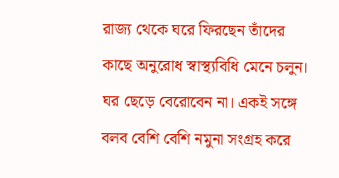রাজ্য থেকে ঘরে ফিরছেন তাঁদের কাছে অনুরোধ স্বাস্থ্যবিধি মেনে চলুন। ঘর ছেড়ে বেরোবেন না। একই সঙ্গে বলব বেশি বেশি নমুনা সংগ্রহ করে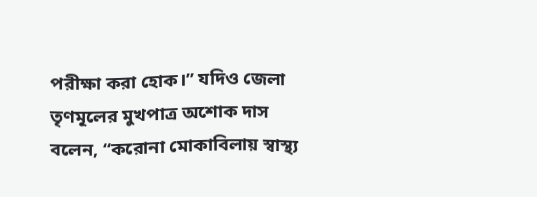পরীক্ষা করা হোক।’’ যদিও জেলা তৃণমূলের মুখপাত্র অশোক দাস বলেন, ‘‘করোনা মোকাবিলায় স্বাস্থ্য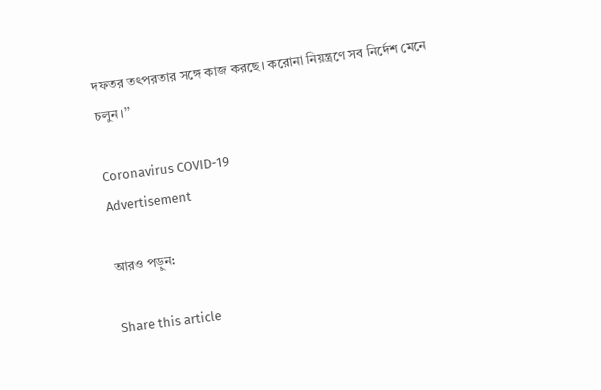দফতর তৎপরতার সঙ্গে কাজ করছে। করোনা নিয়ন্ত্রণে সব নির্দেশ মেনে চলুন।’’

Coronavirus COVID-19
Advertisement

আরও পড়ুন:

Share this article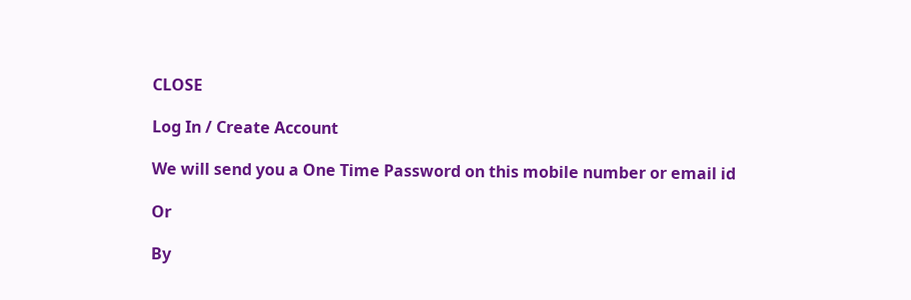CLOSE

Log In / Create Account

We will send you a One Time Password on this mobile number or email id

Or

By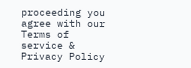proceeding you agree with our Terms of service & Privacy Policy